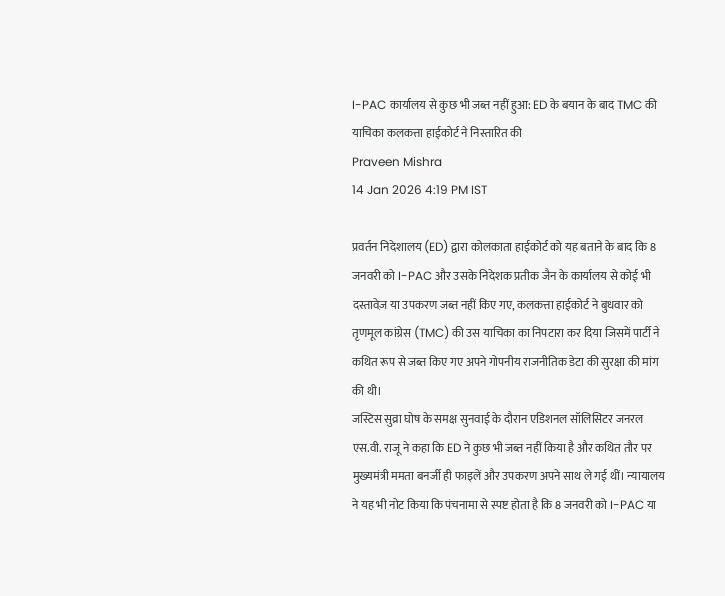I-PAC कार्यालय से कुछ भी जब्त नहीं हुआ: ED के बयान के बाद TMC की याचिका कलकत्ता हाईकोर्ट ने निस्तारित की
Praveen Mishra
14 Jan 2026 4:19 PM IST

प्रवर्तन निदेशालय (ED) द्वारा कोलकाता हाईकोर्ट को यह बताने के बाद कि 8 जनवरी को I-PAC और उसके निदेशक प्रतीक जैन के कार्यालय से कोई भी दस्तावेज़ या उपकरण जब्त नहीं किए गए, कलकत्ता हाईकोर्ट ने बुधवार को तृणमूल कांग्रेस (TMC) की उस याचिका का निपटारा कर दिया जिसमें पार्टी ने कथित रूप से जब्त किए गए अपने गोपनीय राजनीतिक डेटा की सुरक्षा की मांग की थी।
जस्टिस सुव्रा घोष के समक्ष सुनवाई के दौरान एडिशनल सॉलिसिटर जनरल एस.वी. राजू ने कहा कि ED ने कुछ भी जब्त नहीं किया है और कथित तौर पर मुख्यमंत्री ममता बनर्जी ही फाइलें और उपकरण अपने साथ ले गई थीं। न्यायालय ने यह भी नोट किया कि पंचनामा से स्पष्ट होता है कि 8 जनवरी को I-PAC या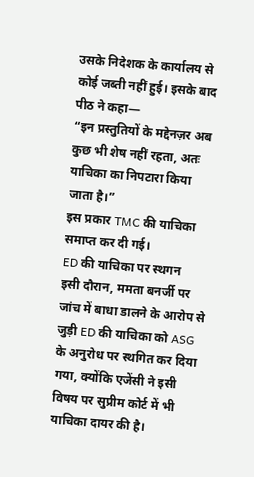उसके निदेशक के कार्यालय से कोई जब्ती नहीं हुई। इसके बाद पीठ ने कहा—
“इन प्रस्तुतियों के मद्देनज़र अब कुछ भी शेष नहीं रहता, अतः याचिका का निपटारा किया जाता है।”
इस प्रकार TMC की याचिका समाप्त कर दी गई।
ED की याचिका पर स्थगन
इसी दौरान, ममता बनर्जी पर जांच में बाधा डालने के आरोप से जुड़ी ED की याचिका को ASG के अनुरोध पर स्थगित कर दिया गया, क्योंकि एजेंसी ने इसी विषय पर सुप्रीम कोर्ट में भी याचिका दायर की है।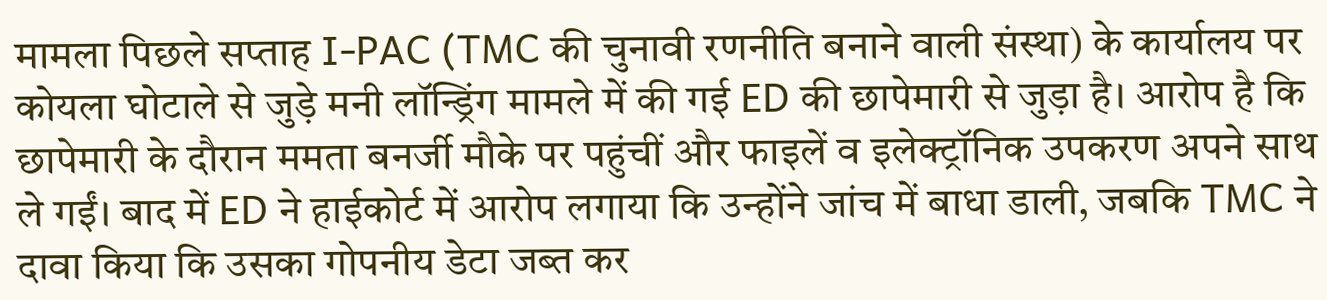मामला पिछले सप्ताह I-PAC (TMC की चुनावी रणनीति बनाने वाली संस्था) के कार्यालय पर कोयला घोटाले से जुड़े मनी लॉन्ड्रिंग मामले में की गई ED की छापेमारी से जुड़ा है। आरोप है कि छापेमारी के दौरान ममता बनर्जी मौके पर पहुंचीं और फाइलें व इलेक्ट्रॉनिक उपकरण अपने साथ ले गईं। बाद में ED ने हाईकोर्ट में आरोप लगाया कि उन्होंने जांच में बाधा डाली, जबकि TMC ने दावा किया कि उसका गोपनीय डेटा जब्त कर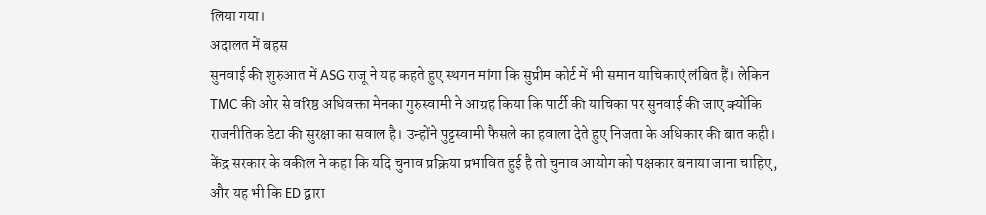लिया गया।
अदालत में बहस
सुनवाई की शुरुआत में ASG राजू ने यह कहते हुए स्थगन मांगा कि सुप्रीम कोर्ट में भी समान याचिकाएं लंबित हैं। लेकिन TMC की ओर से वरिष्ठ अधिवक्ता मेनका गुरुस्वामी ने आग्रह किया कि पार्टी की याचिका पर सुनवाई की जाए क्योंकि राजनीतिक डेटा की सुरक्षा का सवाल है। उन्होंने पुट्टस्वामी फैसले का हवाला देते हुए निजता के अधिकार की बात कही।
केंद्र सरकार के वकील ने कहा कि यदि चुनाव प्रक्रिया प्रभावित हुई है तो चुनाव आयोग को पक्षकार बनाया जाना चाहिए, और यह भी कि ED द्वारा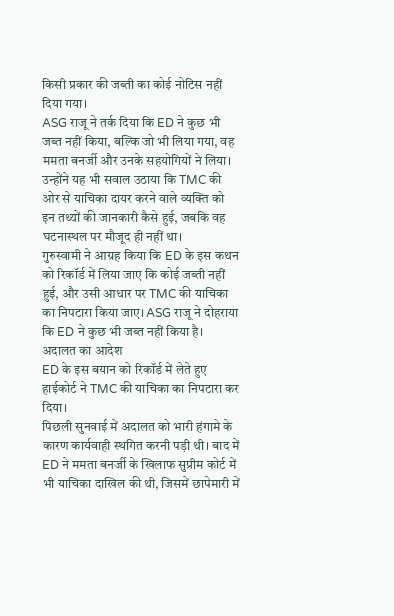किसी प्रकार की जब्ती का कोई नोटिस नहीं दिया गया।
ASG राजू ने तर्क दिया कि ED ने कुछ भी जब्त नहीं किया, बल्कि जो भी लिया गया, वह ममता बनर्जी और उनके सहयोगियों ने लिया। उन्होंने यह भी सवाल उठाया कि TMC की ओर से याचिका दायर करने वाले व्यक्ति को इन तथ्यों की जानकारी कैसे हुई, जबकि वह घटनास्थल पर मौजूद ही नहीं था।
गुरुस्वामी ने आग्रह किया कि ED के इस कथन को रिकॉर्ड में लिया जाए कि कोई जब्ती नहीं हुई, और उसी आधार पर TMC की याचिका का निपटारा किया जाए। ASG राजू ने दोहराया कि ED ने कुछ भी जब्त नहीं किया है।
अदालत का आदेश
ED के इस बयान को रिकॉर्ड में लेते हुए हाईकोर्ट ने TMC की याचिका का निपटारा कर दिया।
पिछली सुनवाई में अदालत को भारी हंगामे के कारण कार्यवाही स्थगित करनी पड़ी थी। बाद में ED ने ममता बनर्जी के खिलाफ सुप्रीम कोर्ट में भी याचिका दाखिल की थी, जिसमें छापेमारी में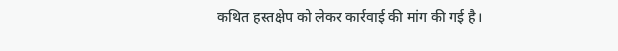कथित हस्तक्षेप को लेकर कार्रवाई की मांग की गई है।